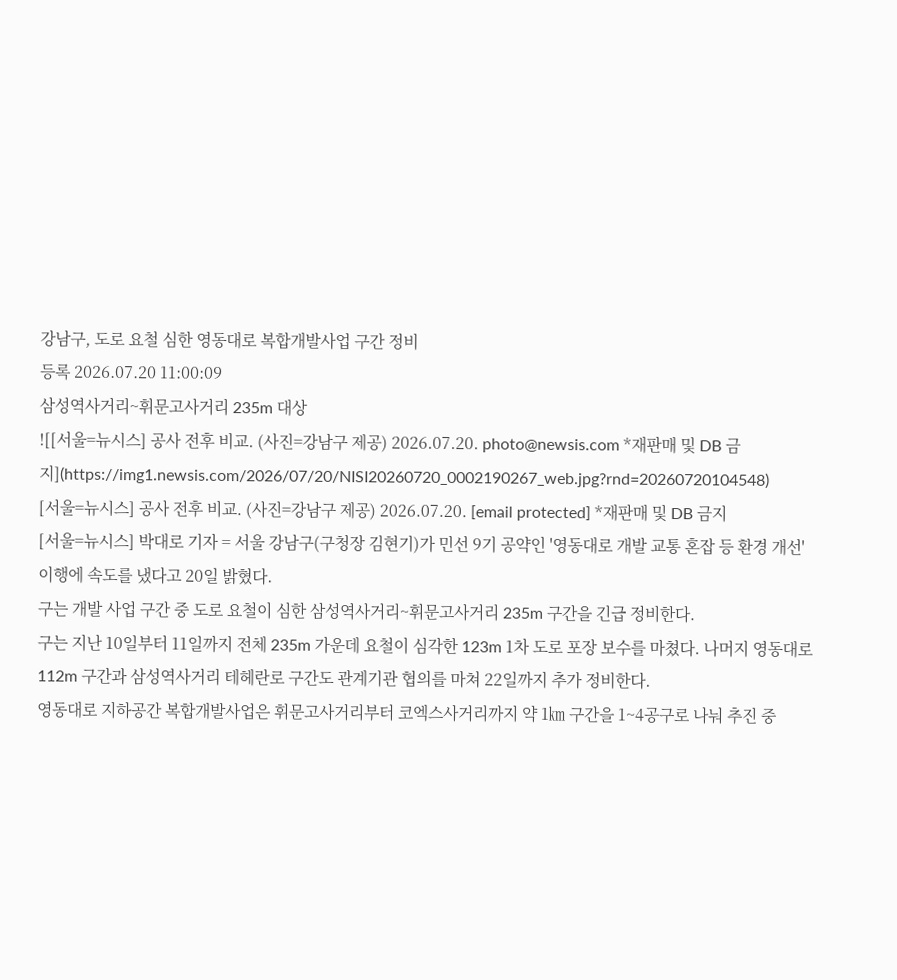강남구, 도로 요철 심한 영동대로 복합개발사업 구간 정비
등록 2026.07.20 11:00:09
삼성역사거리~휘문고사거리 235m 대상
![[서울=뉴시스] 공사 전후 비교. (사진=강남구 제공) 2026.07.20. photo@newsis.com *재판매 및 DB 금지](https://img1.newsis.com/2026/07/20/NISI20260720_0002190267_web.jpg?rnd=20260720104548)
[서울=뉴시스] 공사 전후 비교. (사진=강남구 제공) 2026.07.20. [email protected] *재판매 및 DB 금지
[서울=뉴시스] 박대로 기자 = 서울 강남구(구청장 김현기)가 민선 9기 공약인 '영동대로 개발 교통 혼잡 등 환경 개선' 이행에 속도를 냈다고 20일 밝혔다.
구는 개발 사업 구간 중 도로 요철이 심한 삼성역사거리~휘문고사거리 235m 구간을 긴급 정비한다.
구는 지난 10일부터 11일까지 전체 235m 가운데 요철이 심각한 123m 1차 도로 포장 보수를 마쳤다. 나머지 영동대로 112m 구간과 삼성역사거리 테헤란로 구간도 관계기관 협의를 마쳐 22일까지 추가 정비한다.
영동대로 지하공간 복합개발사업은 휘문고사거리부터 코엑스사거리까지 약 1㎞ 구간을 1~4공구로 나눠 추진 중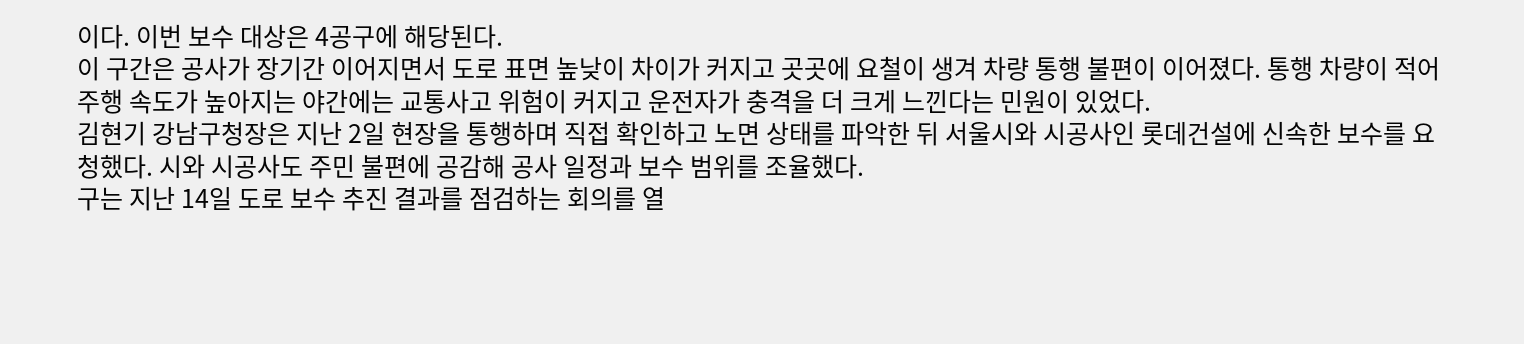이다. 이번 보수 대상은 4공구에 해당된다.
이 구간은 공사가 장기간 이어지면서 도로 표면 높낮이 차이가 커지고 곳곳에 요철이 생겨 차량 통행 불편이 이어졌다. 통행 차량이 적어 주행 속도가 높아지는 야간에는 교통사고 위험이 커지고 운전자가 충격을 더 크게 느낀다는 민원이 있었다.
김현기 강남구청장은 지난 2일 현장을 통행하며 직접 확인하고 노면 상태를 파악한 뒤 서울시와 시공사인 롯데건설에 신속한 보수를 요청했다. 시와 시공사도 주민 불편에 공감해 공사 일정과 보수 범위를 조율했다.
구는 지난 14일 도로 보수 추진 결과를 점검하는 회의를 열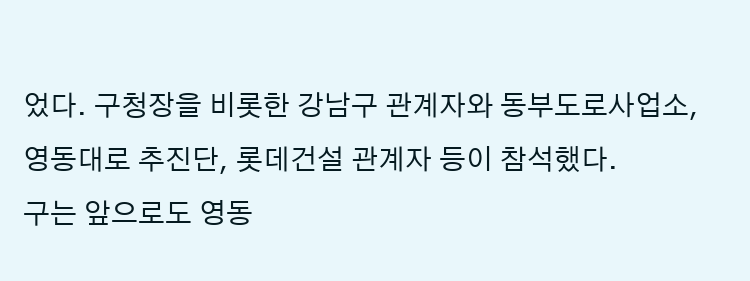었다. 구청장을 비롯한 강남구 관계자와 동부도로사업소, 영동대로 추진단, 롯데건설 관계자 등이 참석했다.
구는 앞으로도 영동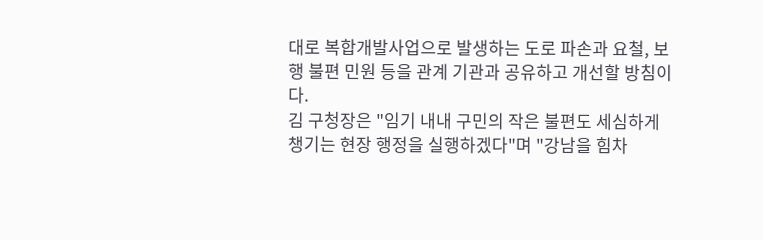대로 복합개발사업으로 발생하는 도로 파손과 요철, 보행 불편 민원 등을 관계 기관과 공유하고 개선할 방침이다.
김 구청장은 "임기 내내 구민의 작은 불편도 세심하게 챙기는 현장 행정을 실행하겠다"며 "강남을 힘차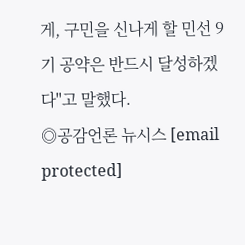게, 구민을 신나게 할 민선 9기 공약은 반드시 달성하겠다"고 말했다.
◎공감언론 뉴시스 [email protected]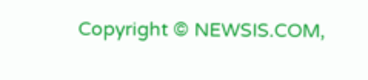Copyright © NEWSIS.COM,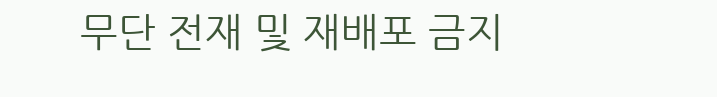무단 전재 및 재배포 금지